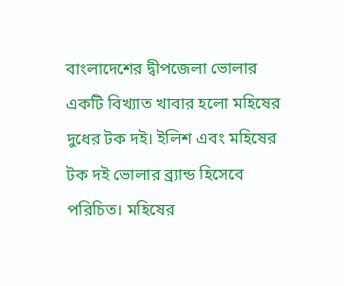বাংলাদেশের দ্বীপজেলা ভোলার একটি বিখ্যাত খাবার হলো মহিষের দুধের টক দই। ইলিশ এবং মহিষের টক দই ভোলার ব্র্যান্ড হিসেবে পরিচিত। মহিষের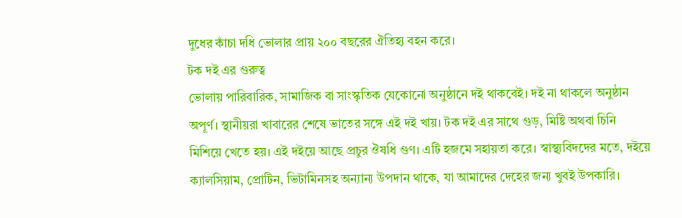দুধের কাঁচা দধি ভোলার প্রায় ২০০ বছরের ঐতিহ্য বহন করে।
টক দই এর গুরুত্ব
ভোলায় পারিবারিক, সামাজিক বা সাংস্কৃতিক যেকোনো অনুষ্ঠানে দই থাকবেই। দই না থাকলে অনুষ্ঠান অপূর্ণ। স্থানীয়রা খাবারের শেষে ভাতের সঙ্গে এই দই খায়। টক দই এর সাথে গুড়, মিষ্টি অথবা চিনি মিশিয়ে খেতে হয়। এই দইয়ে আছে প্রচুর ঔষধি গুণ। এটি হজমে সহায়তা করে। স্বাস্থ্যবিদদের মতে, দইয়ে ক্যালসিয়াম, প্রোটিন, ভিটামিনসহ অন্যান্য উপদান থাকে, যা আমাদের দেহের জন্য খুবই উপকারি।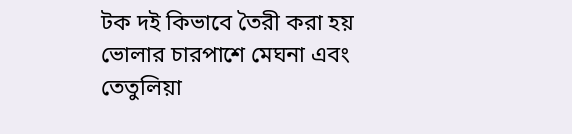টক দই কিভাবে তৈরী করা হয়
ভোলার চারপাশে মেঘনা এবং তেতুলিয়া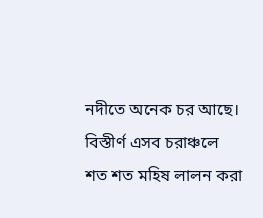নদীতে অনেক চর আছে। বিস্তীর্ণ এসব চরাঞ্চলে শত শত মহিষ লালন করা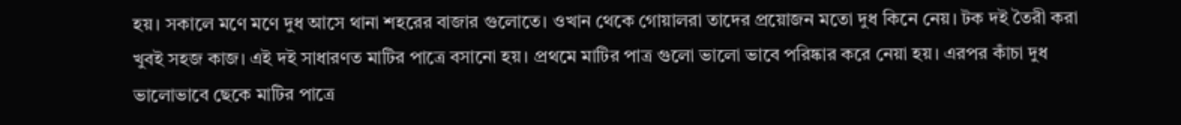হয়। সকালে মণে মণে দুধ আসে থানা শহরের বাজার গুলোতে। ওখান থেকে গোয়ালরা তাদের প্রয়োজন মতো দুধ কিনে নেয়। টক দই তৈরী করা খুবই সহজ কাজ। এই দই সাধারণত মাটির পাত্রে বসানো হয়। প্রথমে মাটির পাত্র গুলো ভালো ভাবে পরিষ্কার করে নেয়া হয়। এরপর কাঁচা দুধ ভালোভাবে ছেকে মাটির পাত্রে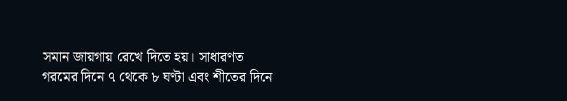সমান জায়গায় রেখে দিতে হয়। সাধারণত গরমের দিনে ৭ থেকে ৮ ঘণ্টা এবং শীতের দিনে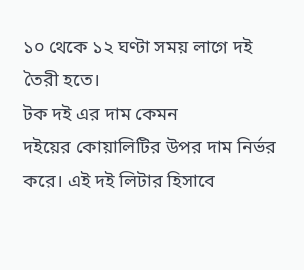১০ থেকে ১২ ঘণ্টা সময় লাগে দই তৈরী হতে।
টক দই এর দাম কেমন
দইয়ের কোয়ালিটির উপর দাম নির্ভর করে। এই দই লিটার হিসাবে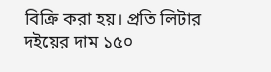বিক্রি করা হয়। প্রতি লিটার দইয়ের দাম ১৫০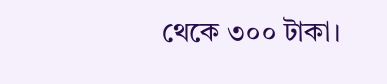থেকে ৩০০ টাকা।